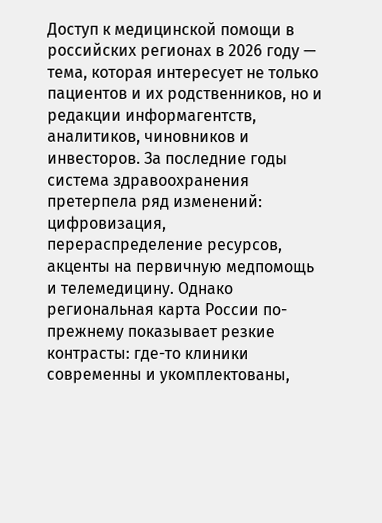Доступ к медицинской помощи в российских регионах в 2026 году — тема, которая интересует не только пациентов и их родственников, но и редакции информагентств, аналитиков, чиновников и инвесторов. За последние годы система здравоохранения претерпела ряд изменений: цифровизация, перераспределение ресурсов, акценты на первичную медпомощь и телемедицину. Однако региональная карта России по-прежнему показывает резкие контрасты: где-то клиники современны и укомплектованы,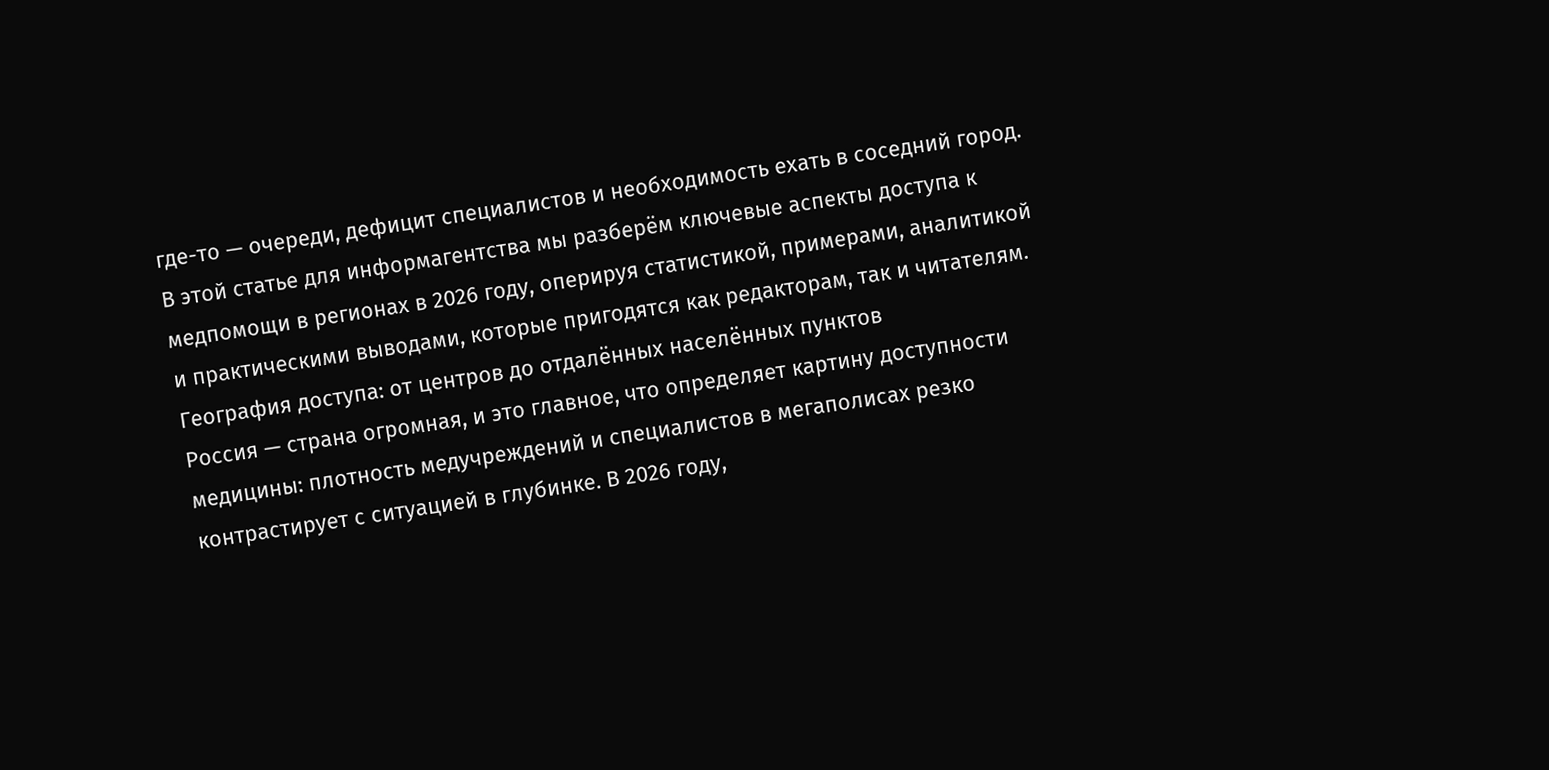где-то — очереди, дефицит специалистов и необходимость ехать в соседний город. В этой статье для информагентства мы разберём ключевые аспекты доступа к медпомощи в регионах в 2026 году, оперируя статистикой, примерами, аналитикой и практическими выводами, которые пригодятся как редакторам, так и читателям.
География доступа: от центров до отдалённых населённых пунктов
Россия — страна огромная, и это главное, что определяет картину доступности медицины: плотность медучреждений и специалистов в мегаполисах резко контрастирует с ситуацией в глубинке. В 2026 году,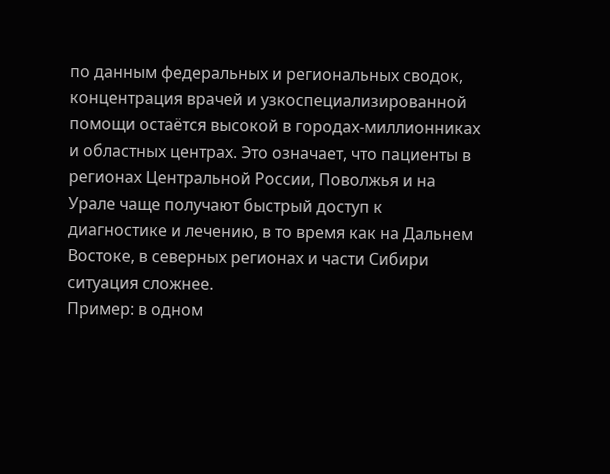по данным федеральных и региональных сводок, концентрация врачей и узкоспециализированной помощи остаётся высокой в городах-миллионниках и областных центрах. Это означает, что пациенты в регионах Центральной России, Поволжья и на Урале чаще получают быстрый доступ к диагностике и лечению, в то время как на Дальнем Востоке, в северных регионах и части Сибири ситуация сложнее.
Пример: в одном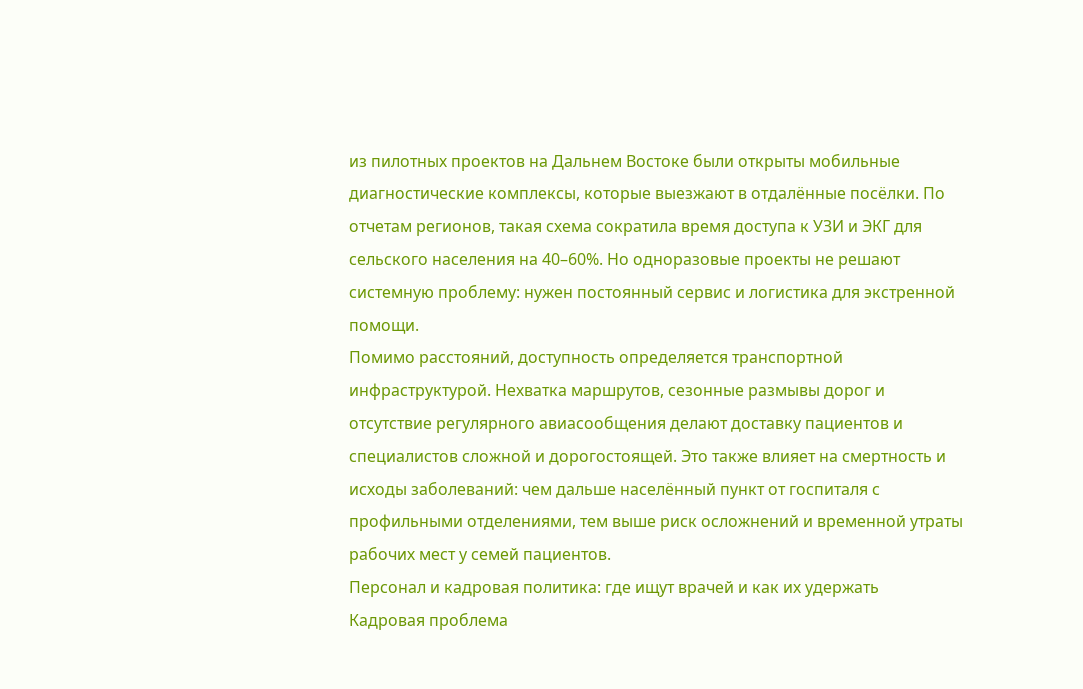из пилотных проектов на Дальнем Востоке были открыты мобильные диагностические комплексы, которые выезжают в отдалённые посёлки. По отчетам регионов, такая схема сократила время доступа к УЗИ и ЭКГ для сельского населения на 40–60%. Но одноразовые проекты не решают системную проблему: нужен постоянный сервис и логистика для экстренной помощи.
Помимо расстояний, доступность определяется транспортной инфраструктурой. Нехватка маршрутов, сезонные размывы дорог и отсутствие регулярного авиасообщения делают доставку пациентов и специалистов сложной и дорогостоящей. Это также влияет на смертность и исходы заболеваний: чем дальше населённый пункт от госпиталя с профильными отделениями, тем выше риск осложнений и временной утраты рабочих мест у семей пациентов.
Персонал и кадровая политика: где ищут врачей и как их удержать
Кадровая проблема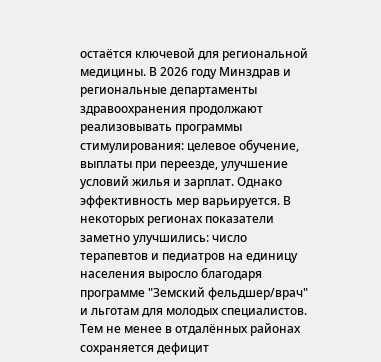остаётся ключевой для региональной медицины. В 2026 году Минздрав и региональные департаменты здравоохранения продолжают реализовывать программы стимулирования: целевое обучение, выплаты при переезде, улучшение условий жилья и зарплат. Однако эффективность мер варьируется. В некоторых регионах показатели заметно улучшились: число терапевтов и педиатров на единицу населения выросло благодаря программе "Земский фельдшер/врач" и льготам для молодых специалистов.
Тем не менее в отдалённых районах сохраняется дефицит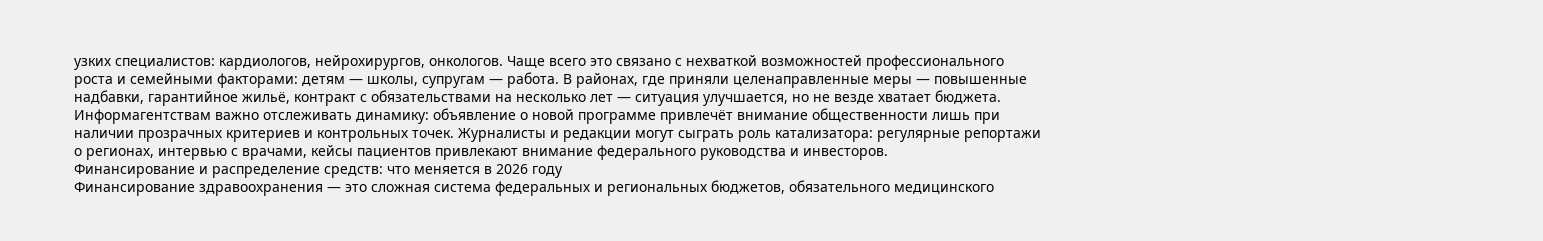узких специалистов: кардиологов, нейрохирургов, онкологов. Чаще всего это связано с нехваткой возможностей профессионального роста и семейными факторами: детям — школы, супругам — работа. В районах, где приняли целенаправленные меры — повышенные надбавки, гарантийное жильё, контракт с обязательствами на несколько лет — ситуация улучшается, но не везде хватает бюджета.
Информагентствам важно отслеживать динамику: объявление о новой программе привлечёт внимание общественности лишь при наличии прозрачных критериев и контрольных точек. Журналисты и редакции могут сыграть роль катализатора: регулярные репортажи о регионах, интервью с врачами, кейсы пациентов привлекают внимание федерального руководства и инвесторов.
Финансирование и распределение средств: что меняется в 2026 году
Финансирование здравоохранения — это сложная система федеральных и региональных бюджетов, обязательного медицинского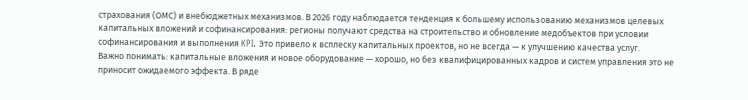страхования (ОМС) и внебюджетных механизмов. В 2026 году наблюдается тенденция к большему использованию механизмов целевых капитальных вложений и софинансирования: регионы получают средства на строительство и обновление медобъектов при условии софинансирования и выполнения KPI. Это привело к всплеску капитальных проектов, но не всегда — к улучшению качества услуг.
Важно понимать: капитальные вложения и новое оборудование — хорошо, но без квалифицированных кадров и систем управления это не приносит ожидаемого эффекта. В ряде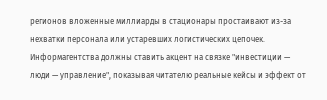регионов вложенные миллиарды в стационары простаивают из-за нехватки персонала или устаревших логистических цепочек. Информагентства должны ставить акцент на связке "инвестиции — люди — управление", показывая читателю реальные кейсы и эффект от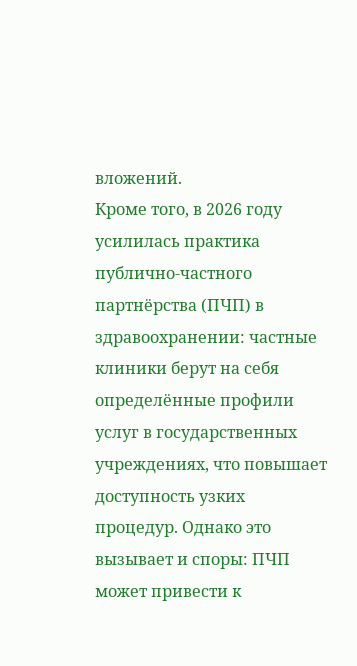вложений.
Кроме того, в 2026 году усилилась практика публично-частного партнёрства (ПЧП) в здравоохранении: частные клиники берут на себя определённые профили услуг в государственных учреждениях, что повышает доступность узких процедур. Однако это вызывает и споры: ПЧП может привести к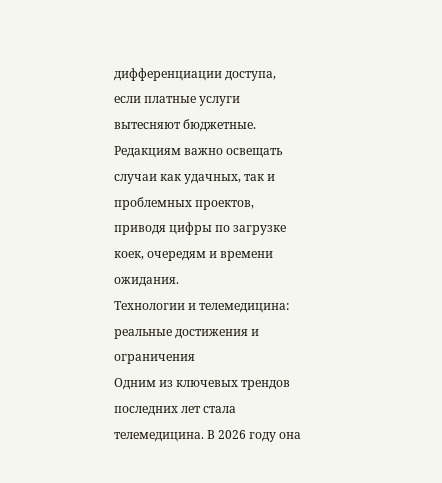дифференциации доступа, если платные услуги вытесняют бюджетные. Редакциям важно освещать случаи как удачных, так и проблемных проектов, приводя цифры по загрузке коек, очередям и времени ожидания.
Технологии и телемедицина: реальные достижения и ограничения
Одним из ключевых трендов последних лет стала телемедицина. В 2026 году она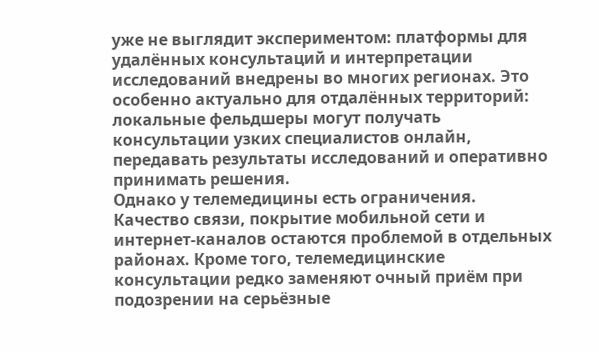уже не выглядит экспериментом: платформы для удалённых консультаций и интерпретации исследований внедрены во многих регионах. Это особенно актуально для отдалённых территорий: локальные фельдшеры могут получать консультации узких специалистов онлайн, передавать результаты исследований и оперативно принимать решения.
Однако у телемедицины есть ограничения. Качество связи, покрытие мобильной сети и интернет-каналов остаются проблемой в отдельных районах. Кроме того, телемедицинские консультации редко заменяют очный приём при подозрении на серьёзные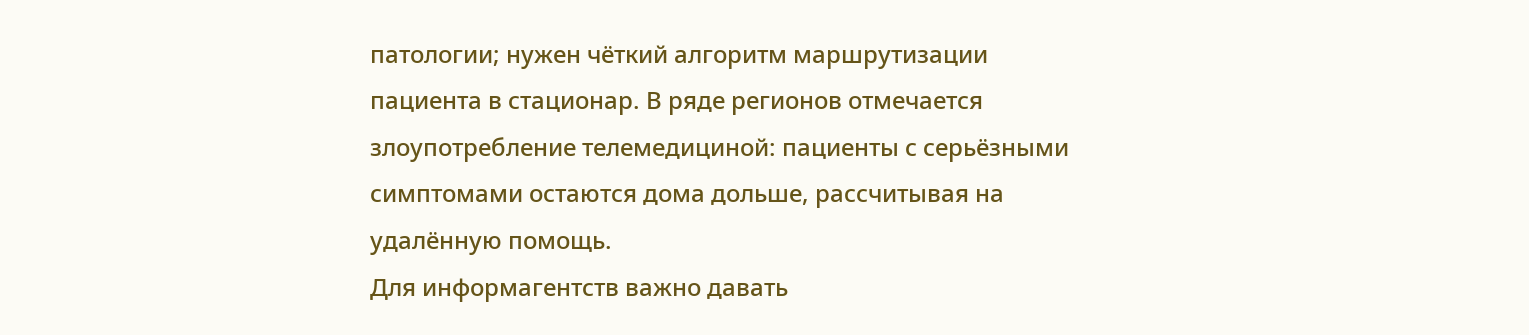патологии; нужен чёткий алгоритм маршрутизации пациента в стационар. В ряде регионов отмечается злоупотребление телемедициной: пациенты с серьёзными симптомами остаются дома дольше, рассчитывая на удалённую помощь.
Для информагентств важно давать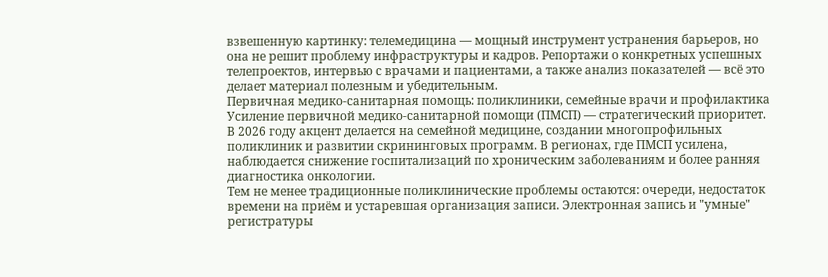взвешенную картинку: телемедицина — мощный инструмент устранения барьеров, но она не решит проблему инфраструктуры и кадров. Репортажи о конкретных успешных телепроектов, интервью с врачами и пациентами, а также анализ показателей — всё это делает материал полезным и убедительным.
Первичная медико-санитарная помощь: поликлиники, семейные врачи и профилактика
Усиление первичной медико-санитарной помощи (ПМСП) — стратегический приоритет. В 2026 году акцент делается на семейной медицине, создании многопрофильных поликлиник и развитии скрининговых программ. В регионах, где ПМСП усилена, наблюдается снижение госпитализаций по хроническим заболеваниям и более ранняя диагностика онкологии.
Тем не менее традиционные поликлинические проблемы остаются: очереди, недостаток времени на приём и устаревшая организация записи. Электронная запись и "умные" регистратуры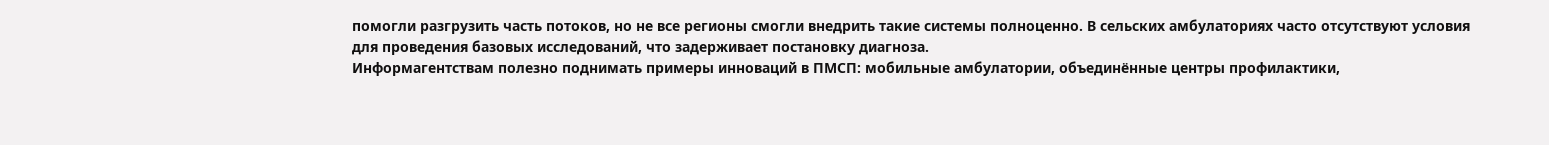помогли разгрузить часть потоков, но не все регионы смогли внедрить такие системы полноценно. В сельских амбулаториях часто отсутствуют условия для проведения базовых исследований, что задерживает постановку диагноза.
Информагентствам полезно поднимать примеры инноваций в ПМСП: мобильные амбулатории, объединённые центры профилактики,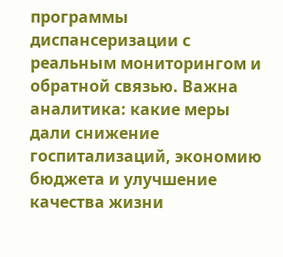программы диспансеризации с реальным мониторингом и обратной связью. Важна аналитика: какие меры дали снижение госпитализаций, экономию бюджета и улучшение качества жизни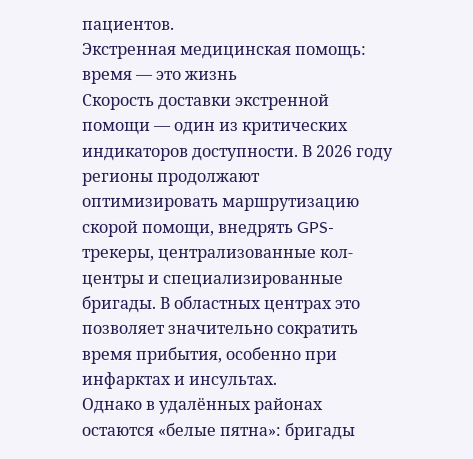пациентов.
Экстренная медицинская помощь: время — это жизнь
Скорость доставки экстренной помощи — один из критических индикаторов доступности. В 2026 году регионы продолжают оптимизировать маршрутизацию скорой помощи, внедрять GPS-трекеры, централизованные кол-центры и специализированные бригады. В областных центрах это позволяет значительно сократить время прибытия, особенно при инфарктах и инсультах.
Однако в удалённых районах остаются «белые пятна»: бригады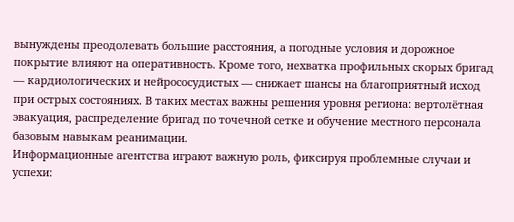вынуждены преодолевать большие расстояния, а погодные условия и дорожное покрытие влияют на оперативность. Кроме того, нехватка профильных скорых бригад — кардиологических и нейрососудистых — снижает шансы на благоприятный исход при острых состояниях. В таких местах важны решения уровня региона: вертолётная эвакуация, распределение бригад по точечной сетке и обучение местного персонала базовым навыкам реанимации.
Информационные агентства играют важную роль, фиксируя проблемные случаи и успехи: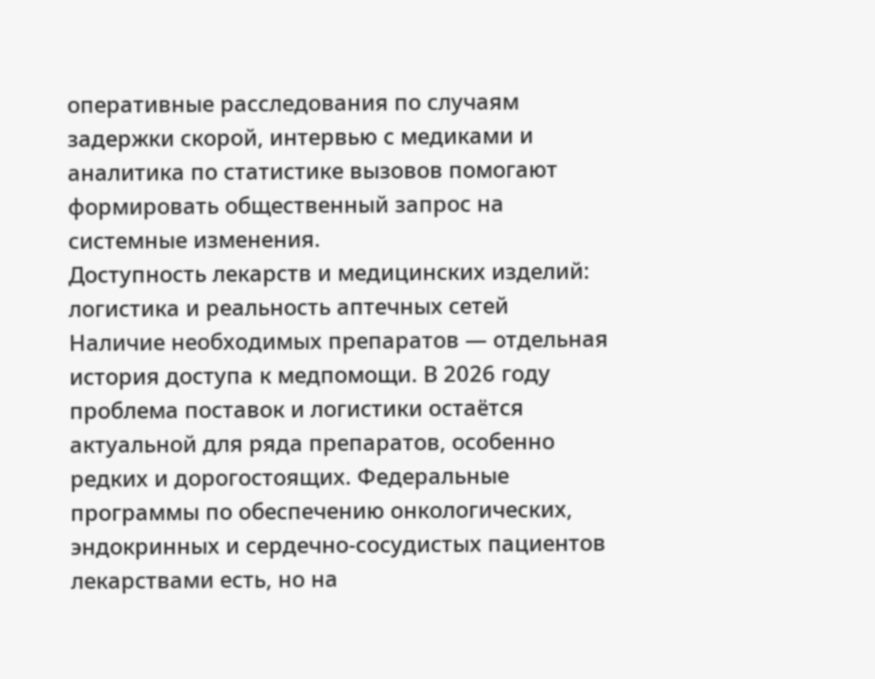оперативные расследования по случаям задержки скорой, интервью с медиками и аналитика по статистике вызовов помогают формировать общественный запрос на системные изменения.
Доступность лекарств и медицинских изделий: логистика и реальность аптечных сетей
Наличие необходимых препаратов — отдельная история доступа к медпомощи. В 2026 году проблема поставок и логистики остаётся актуальной для ряда препаратов, особенно редких и дорогостоящих. Федеральные программы по обеспечению онкологических, эндокринных и сердечно-сосудистых пациентов лекарствами есть, но на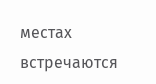местах встречаются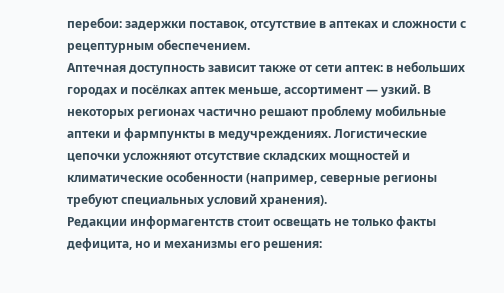перебои: задержки поставок, отсутствие в аптеках и сложности с рецептурным обеспечением.
Аптечная доступность зависит также от сети аптек: в небольших городах и посёлках аптек меньше, ассортимент — узкий. В некоторых регионах частично решают проблему мобильные аптеки и фармпункты в медучреждениях. Логистические цепочки усложняют отсутствие складских мощностей и климатические особенности (например, северные регионы требуют специальных условий хранения).
Редакции информагентств стоит освещать не только факты дефицита, но и механизмы его решения: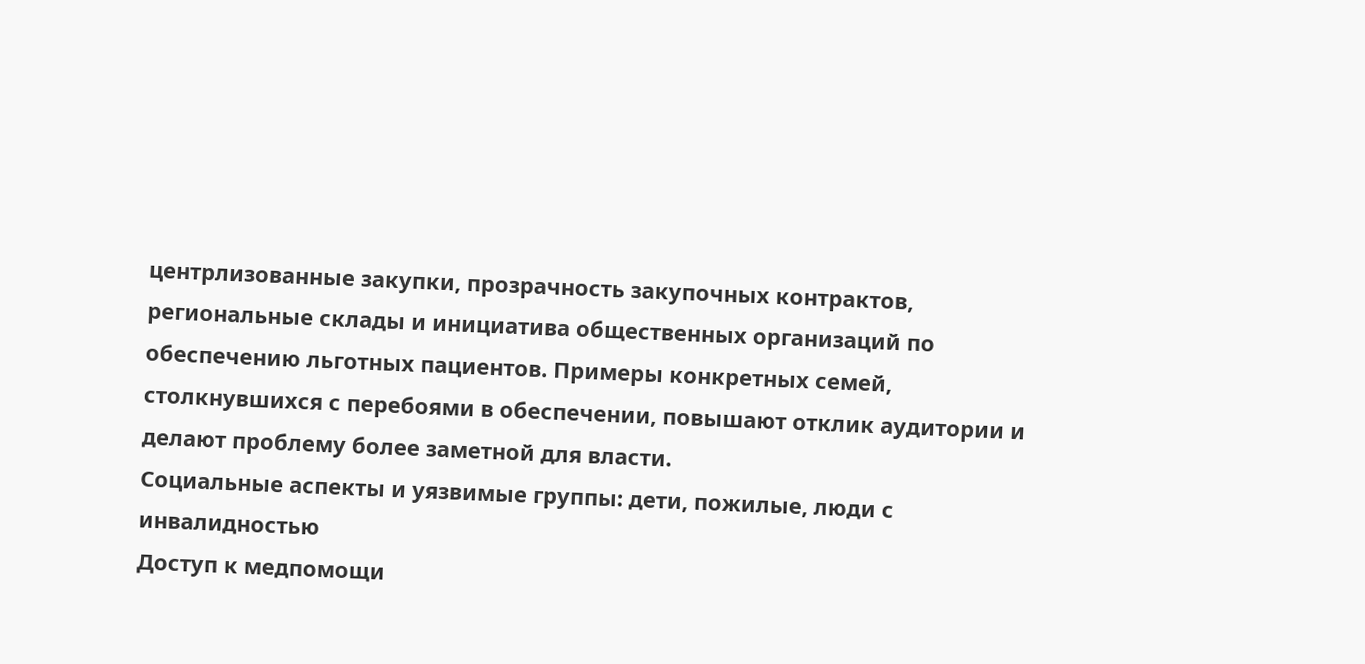центрлизованные закупки, прозрачность закупочных контрактов, региональные склады и инициатива общественных организаций по обеспечению льготных пациентов. Примеры конкретных семей, столкнувшихся с перебоями в обеспечении, повышают отклик аудитории и делают проблему более заметной для власти.
Социальные аспекты и уязвимые группы: дети, пожилые, люди с инвалидностью
Доступ к медпомощи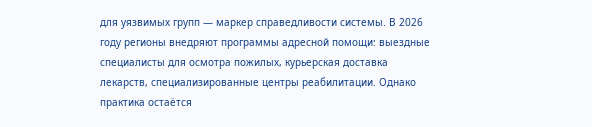для уязвимых групп — маркер справедливости системы. В 2026 году регионы внедряют программы адресной помощи: выездные специалисты для осмотра пожилых, курьерская доставка лекарств, специализированные центры реабилитации. Однако практика остаётся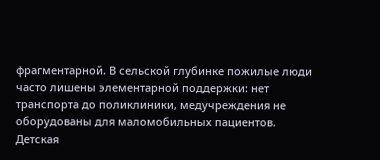фрагментарной. В сельской глубинке пожилые люди часто лишены элементарной поддержки: нет транспорта до поликлиники, медучреждения не оборудованы для маломобильных пациентов.
Детская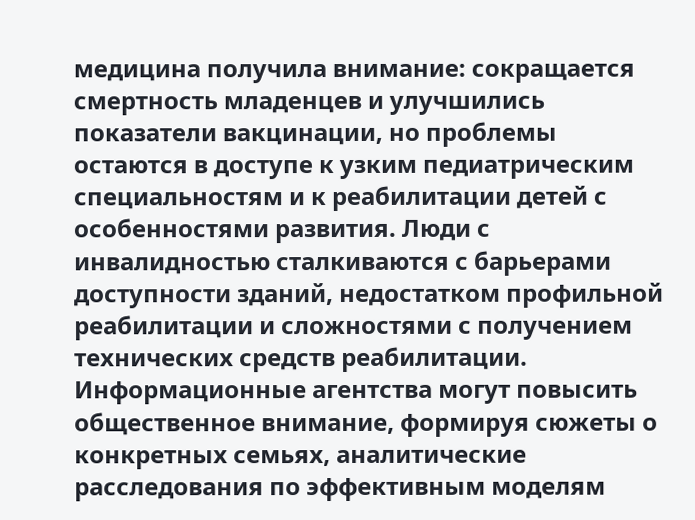медицина получила внимание: сокращается смертность младенцев и улучшились показатели вакцинации, но проблемы остаются в доступе к узким педиатрическим специальностям и к реабилитации детей с особенностями развития. Люди с инвалидностью сталкиваются с барьерами доступности зданий, недостатком профильной реабилитации и сложностями с получением технических средств реабилитации.
Информационные агентства могут повысить общественное внимание, формируя сюжеты о конкретных семьях, аналитические расследования по эффективным моделям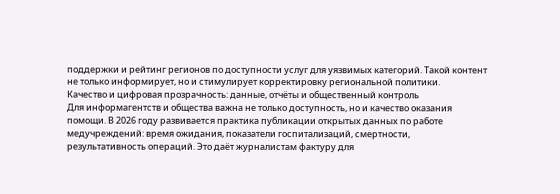поддержки и рейтинг регионов по доступности услуг для уязвимых категорий. Такой контент не только информирует, но и стимулирует корректировку региональной политики.
Качество и цифровая прозрачность: данные, отчёты и общественный контроль
Для информагентств и общества важна не только доступность, но и качество оказания помощи. В 2026 году развивается практика публикации открытых данных по работе медучреждений: время ожидания, показатели госпитализаций, смертности, результативность операций. Это даёт журналистам фактуру для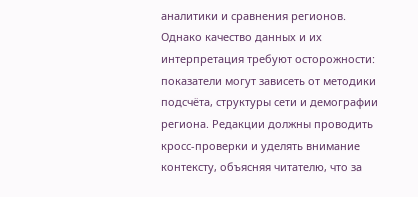аналитики и сравнения регионов.
Однако качество данных и их интерпретация требуют осторожности: показатели могут зависеть от методики подсчёта, структуры сети и демографии региона. Редакции должны проводить кросс-проверки и уделять внимание контексту, объясняя читателю, что за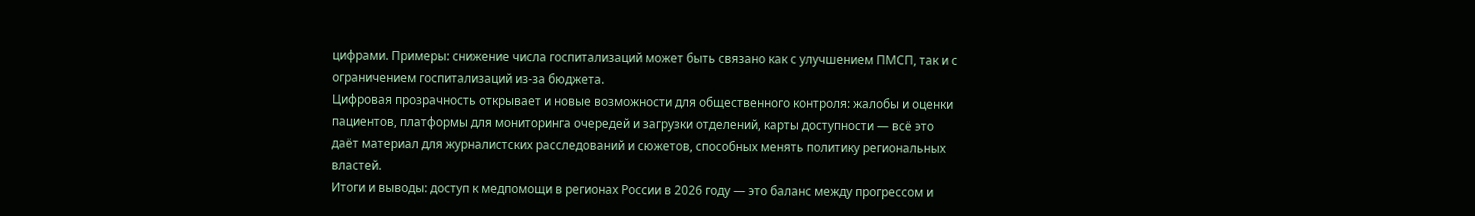цифрами. Примеры: снижение числа госпитализаций может быть связано как с улучшением ПМСП, так и с ограничением госпитализаций из-за бюджета.
Цифровая прозрачность открывает и новые возможности для общественного контроля: жалобы и оценки пациентов, платформы для мониторинга очередей и загрузки отделений, карты доступности — всё это даёт материал для журналистских расследований и сюжетов, способных менять политику региональных властей.
Итоги и выводы: доступ к медпомощи в регионах России в 2026 году — это баланс между прогрессом и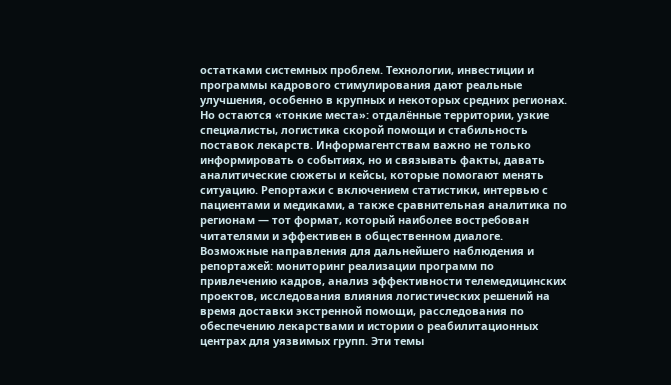остатками системных проблем. Технологии, инвестиции и программы кадрового стимулирования дают реальные улучшения, особенно в крупных и некоторых средних регионах. Но остаются «тонкие места»: отдалённые территории, узкие специалисты, логистика скорой помощи и стабильность поставок лекарств. Информагентствам важно не только информировать о событиях, но и связывать факты, давать аналитические сюжеты и кейсы, которые помогают менять ситуацию. Репортажи с включением статистики, интервью с пациентами и медиками, а также сравнительная аналитика по регионам — тот формат, который наиболее востребован читателями и эффективен в общественном диалоге.
Возможные направления для дальнейшего наблюдения и репортажей: мониторинг реализации программ по привлечению кадров, анализ эффективности телемедицинских проектов, исследования влияния логистических решений на время доставки экстренной помощи, расследования по обеспечению лекарствами и истории о реабилитационных центрах для уязвимых групп. Эти темы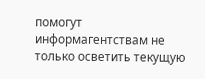помогут информагентствам не только осветить текущую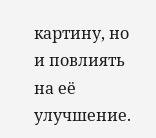картину, но и повлиять на её улучшение.